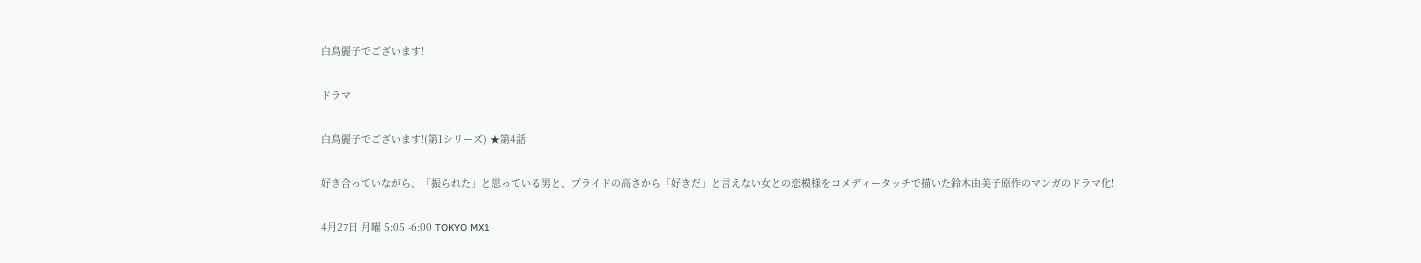白鳥麗子でございます!

ドラマ

白鳥麗子でございます!(第1シリーズ) ★第4話

好き合っていながら、「振られた」と思っている男と、プライドの高さから「好きだ」と言えない女との恋模様をコメディータッチで描いた鈴木由美子原作のマンガのドラマ化!

4月27日 月曜 5:05 -6:00 TOKYO MX1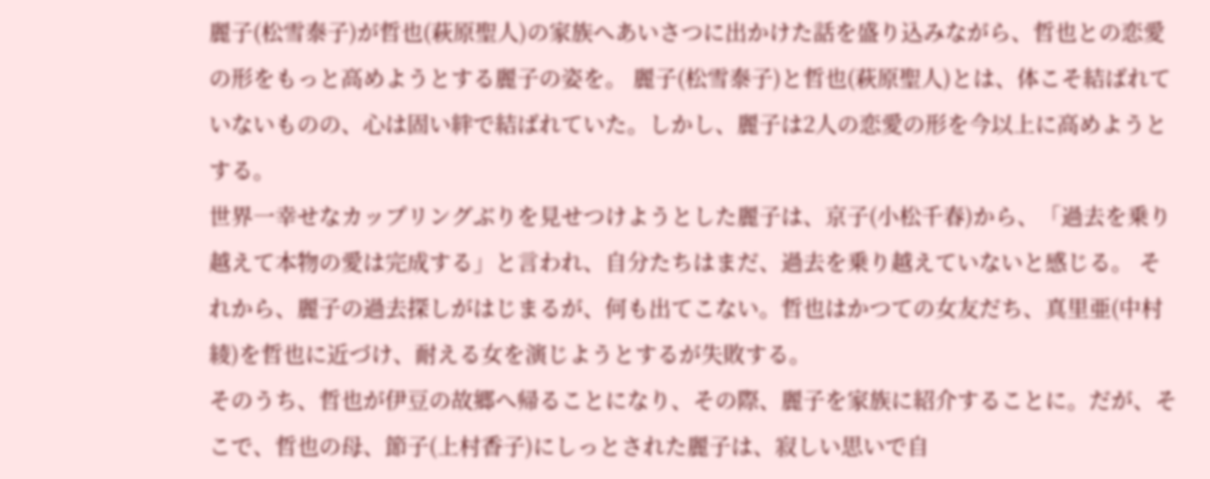麗子(松雪泰子)が哲也(萩原聖人)の家族へあいさつに出かけた話を盛り込みながら、哲也との恋愛の形をもっと高めようとする麗子の姿を。 麗子(松雪泰子)と哲也(萩原聖人)とは、体こそ結ばれていないものの、心は固い絆で結ばれていた。しかし、麗子は2人の恋愛の形を今以上に高めようとする。
世界一幸せなカップリングぶりを見せつけようとした麗子は、京子(小松千春)から、「過去を乗り越えて本物の愛は完成する」と言われ、自分たちはまだ、過去を乗り越えていないと感じる。 それから、麗子の過去探しがはじまるが、何も出てこない。哲也はかつての女友だち、真里亜(中村綾)を哲也に近づけ、耐える女を演じようとするが失敗する。
そのうち、哲也が伊豆の故郷へ帰ることになり、その際、麗子を家族に紹介することに。だが、そこで、哲也の母、節子(上村香子)にしっとされた麗子は、寂しい思いで自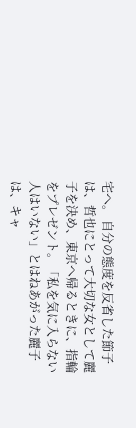宅へ。 自分の態度を反省した節子は、哲也にとって大切な女として麗子を決め、東京へ帰るときに、指輪をプレゼント。「私を気に入らない人はいない」とはねあがった麗子は、キャ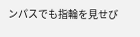ンパスでも指輪を見せび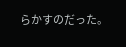らかすのだった。